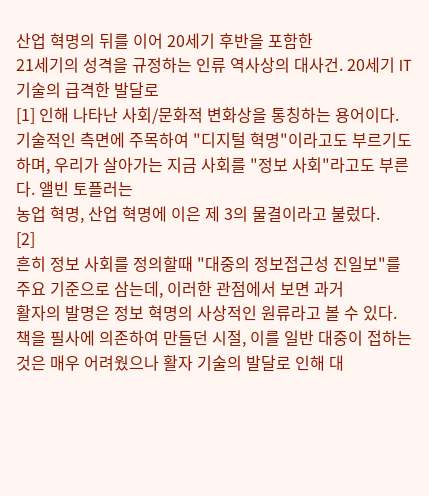산업 혁명의 뒤를 이어 20세기 후반을 포함한
21세기의 성격을 규정하는 인류 역사상의 대사건. 20세기 IT 기술의 급격한 발달로
[1] 인해 나타난 사회/문화적 변화상을 통칭하는 용어이다. 기술적인 측면에 주목하여 "디지털 혁명"이라고도 부르기도 하며, 우리가 살아가는 지금 사회를 "정보 사회"라고도 부른다. 앨빈 토플러는
농업 혁명, 산업 혁명에 이은 제 3의 물결이라고 불렀다.
[2]
흔히 정보 사회를 정의할때 "대중의 정보접근성 진일보"를 주요 기준으로 삼는데, 이러한 관점에서 보면 과거
활자의 발명은 정보 혁명의 사상적인 원류라고 볼 수 있다.
책을 필사에 의존하여 만들던 시절, 이를 일반 대중이 접하는 것은 매우 어려웠으나 활자 기술의 발달로 인해 대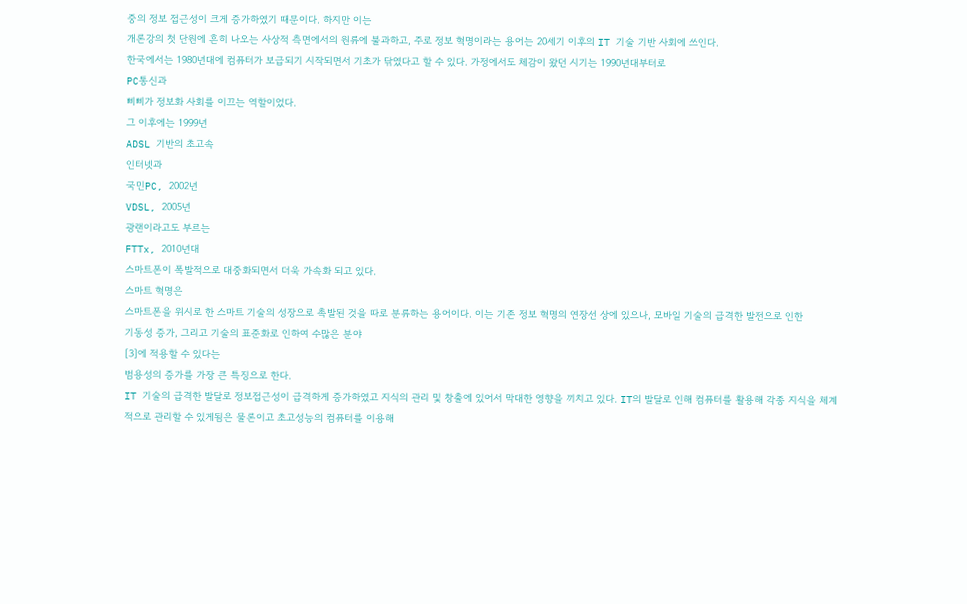중의 정보 접근성이 크게 증가하였기 때문이다. 하지만 이는
개론강의 첫 단원에 흔히 나오는 사상적 측면에서의 원류에 불과하고, 주로 정보 혁명이라는 용어는 20세기 이후의 IT 기술 기반 사회에 쓰인다.
한국에서는 1980년대에 컴퓨터가 보급되기 시작되면서 기초가 닦였다고 할 수 있다. 가정에서도 체감이 왔던 시기는 1990년대부터로
PC통신과
삐삐가 정보화 사회를 이끄는 역할이었다.
그 이후에는 1999년
ADSL 기반의 초고속
인터넷과
국민PC, 2002년
VDSL, 2005년
광랜이라고도 부르는
FTTx, 2010년대
스마트폰이 폭발적으로 대중화되면서 더욱 가속화 되고 있다.
스마트 혁명은
스마트폰을 위시로 한 스마트 기술의 성장으로 촉발된 것을 따로 분류하는 용어이다. 이는 기존 정보 혁명의 연장선 상에 있으나, 모바일 기술의 급격한 발전으로 인한
기동성 증가, 그리고 기술의 표준화로 인하여 수많은 분야
[3]에 적용할 수 있다는
범용성의 증가를 가장 큰 특징으로 한다.
IT 기술의 급격한 발달로 정보접근성이 급격하게 증가하였고 지식의 관리 및 창출에 있어서 막대한 영향을 끼치고 있다. IT의 발달로 인해 컴퓨터를 활용해 각종 지식을 체계적으로 관리할 수 있게됨은 물론이고 초고성능의 컴퓨터를 이용해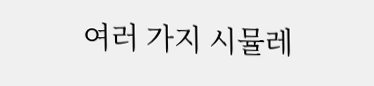여러 가지 시뮬레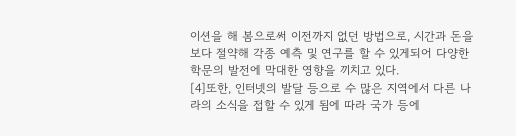이션을 해 봄으로써 이전까지 없던 방법으로, 시간과 돈을 보다 절약해 각종 예측 및 연구를 할 수 있게되어 다양한 학문의 발전에 막대한 영향을 끼치고 있다.
[4]또한, 인터넷의 발달 등으로 수 많은 지역에서 다른 나라의 소식을 접할 수 있게 됨에 따라 국가 등에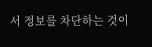서 정보를 차단하는 것이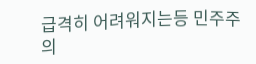급격히 어려워지는등 민주주의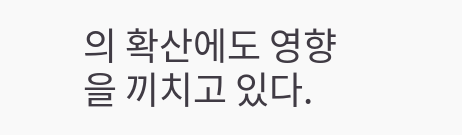의 확산에도 영향을 끼치고 있다.